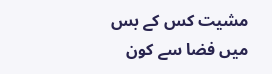مشیت کس کے بس میں فضا سے کون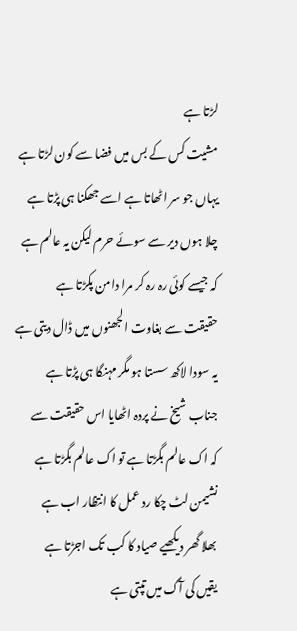لڑتا ہے
مشیت کس کے بس میں فضا سے کون لڑتا ہے
یہاں جو سر اٹھاتا ہے اسے جھکنا ہی پڑتا ہے
چلا ہوں دیر سے سوئے حرم لیکن یہ عالم ہے
کہ جیسے کوئی رہ رہ کر مرا دامن پکڑتا ہے
حقیقت سے بغاوت الجھنوں میں ڈال دیتی ہے
یہ سودا لاکھ سستا ہو مگر مہنگا ہی پڑتا ہے
جناب شیخ نے پردہ اٹھایا اس حقیقت سے
کہ اک عالم بگڑتا ہے تو اک عالم بگڑتا ہے
نشیمن لٹ چکا رد عمل کا انتظار اب ہے
بھلا گھر دیکھیے صیاد کا کب تک اجڑتا ہے
یقیں کی آگ میں تپتی ہے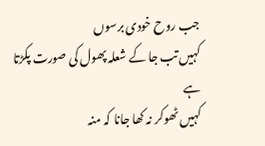جب روح خودی برسوں
کہیں تب جا کے شعلہ پھول کی صورت پکڑتا ہے
کہیں ٹھوکر نہ کھا جانا کہ منہ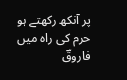پر آنکھ رکھتے ہو
حرم کی راہ میں فاروقؔ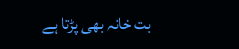بت خانہ بھی پڑتا ہے